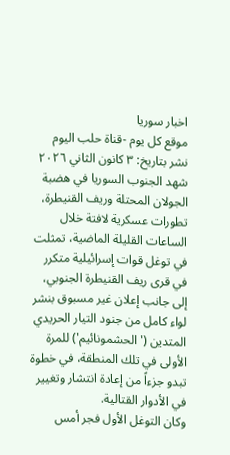اخبار سوريا
موقع كل يوم -قناة حلب اليوم
نشر بتاريخ: ٣ كانون الثاني ٢٠٢٦
شهد الجنوب السوريا في هضبة الجولان المحتلة وريف القنيطرة، تطورات عسكرية لافتة خلال الساعات القليلة الماضية، تمثلت في توغل قوات إسرائيلية متكرر في قرى ريف القنيطرة الجنوبي، إلى جانب إعلان غير مسبوق بنشر لواء كامل من جنود التيار الحريدي المتدين ('الحشمونائيم') للمرة الأولى في تلك المنطقة، في خطوة تبدو جزءاً من إعادة انتشار وتغيير في الأدوار القتالية.
وكان التوغل الأول فجر أمس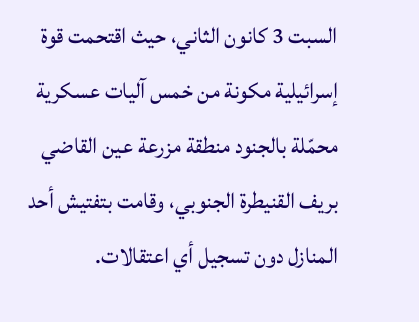السبت 3 كانون الثاني، حيث اقتحمت قوة إسرائيلية مكونة من خمس آليات عسكرية محمّلة بالجنود منطقة مزرعة عين القاضي بريف القنيطرة الجنوبي، وقامت بتفتيش أحد المنازل دون تسجيل أي اعتقالات.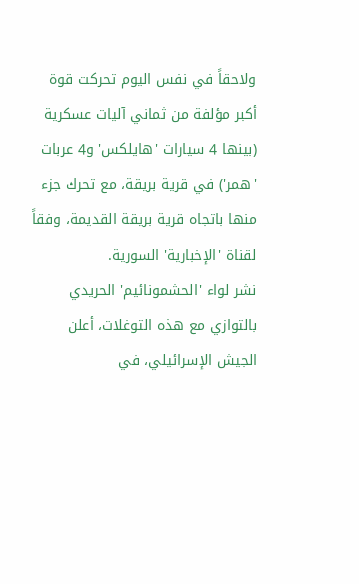ولاحقاً في نفس اليوم تحركت قوة أكبر مؤلفة من ثماني آليات عسكرية (بينها 4 سيارات 'هايلكس' و4 عربات 'همر') في قرية بريقة، مع تحرك جزء منها باتجاه قرية بريقة القديمة، وفقاً لقناة 'الإخبارية' السورية.
نشر لواء 'الحشمونائيم' الحريدي
بالتوازي مع هذه التوغلات، أعلن الجيش الإسرائيلي، في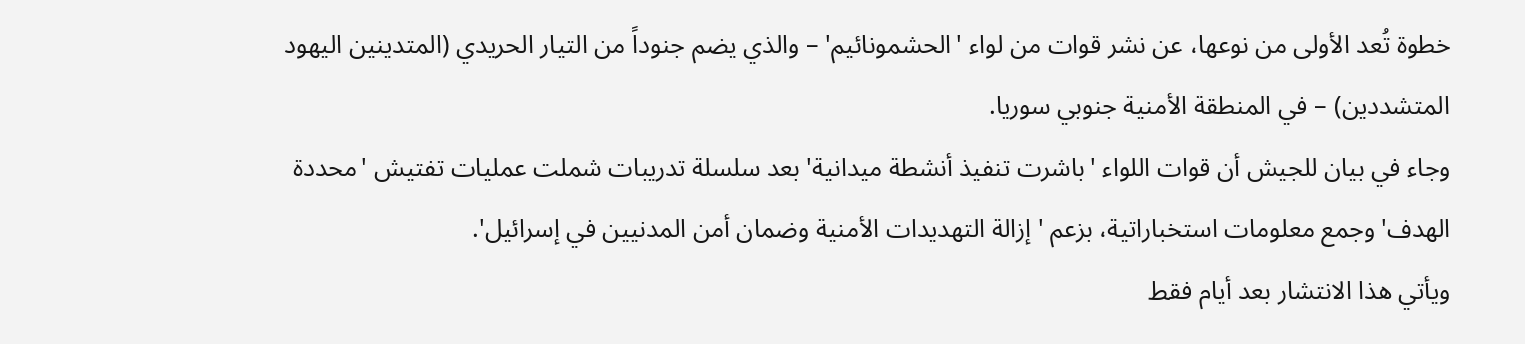خطوة تُعد الأولى من نوعها، عن نشر قوات من لواء 'الحشمونائيم' – والذي يضم جنوداً من التيار الحريدي (المتدينين اليهود المتشددين) – في المنطقة الأمنية جنوبي سوريا.
وجاء في بيان للجيش أن قوات اللواء 'باشرت تنفيذ أنشطة ميدانية' بعد سلسلة تدريبات شملت عمليات تفتيش 'محددة الهدف' وجمع معلومات استخباراتية، بزعم 'إزالة التهديدات الأمنية وضمان أمن المدنيين في إسرائيل'.
ويأتي هذا الانتشار بعد أيام فقط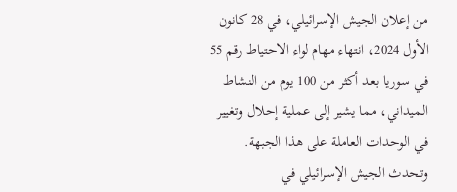من إعلان الجيش الإسرائيلي، في 28 كانون الأول 2024، انتهاء مهام لواء الاحتياط رقم 55 في سوريا بعد أكثر من 100 يوم من النشاط الميداني، مما يشير إلى عملية إحلال وتغيير في الوحدات العاملة على هذا الجبهة.
وتحدث الجيش الإسرائيلي في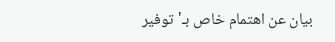بيان عن اهتمام خاص بـ'توفير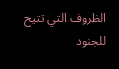الظروف التي تتيح للجنود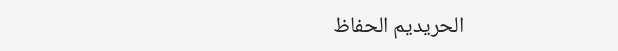الحريديم الحفاظ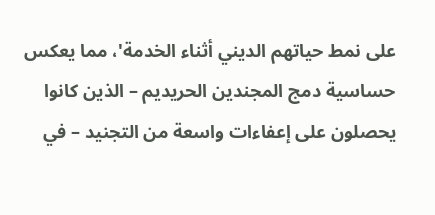على نمط حياتهم الديني أثناء الخدمة'، مما يعكس حساسية دمج المجندين الحريديم – الذين كانوا يحصلون على إعفاءات واسعة من التجنيد – في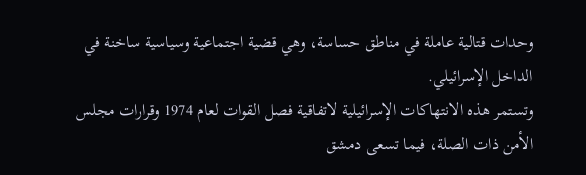وحدات قتالية عاملة في مناطق حساسة، وهي قضية اجتماعية وسياسية ساخنة في الداخل الإسرائيلي.
وتستمر هذه الانتهاكات الإسرائيلية لاتفاقية فصل القوات لعام 1974 وقرارات مجلس الأمن ذات الصلة، فيما تسعى دمشق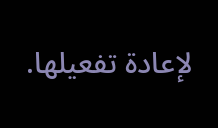لإعادة تفعيلها.